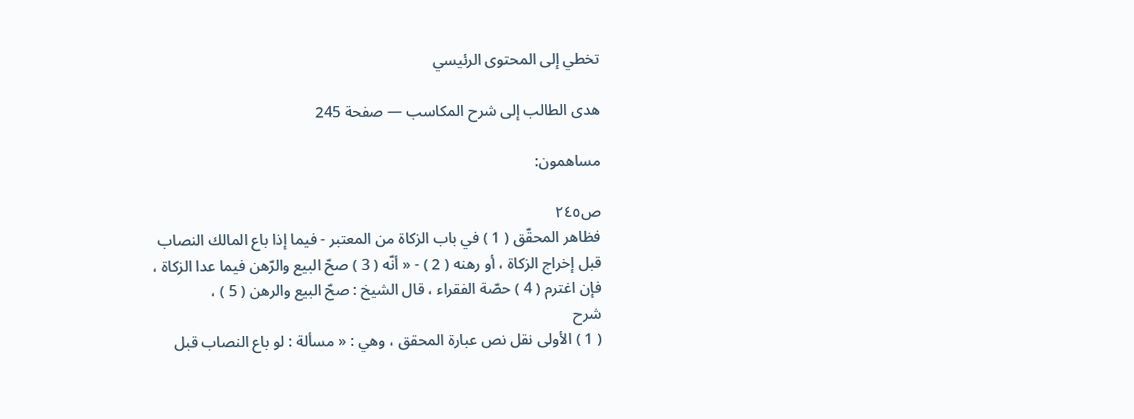تخطي إلى المحتوى الرئيسي

هدى الطالب إلى شرح المكاسب — صفحة 245

مساهمون:

ص٢٤٥
فظاهر المحقّق ( 1 ) في باب الزكاة من المعتبر - فيما إذا باع المالك النصاب قبل إخراج الزكاة ، أو رهنه ( 2 ) - « أنّه ( 3 ) صحّ البيع والرّهن فيما عدا الزكاة ، فإن اغترم ( 4 ) حصّة الفقراء ، قال الشيخ : صحّ البيع والرهن ( 5 ) ،
شرح
( 1 ) الأولى نقل نص عبارة المحقق ، وهي : « مسألة : لو باع النصاب قبل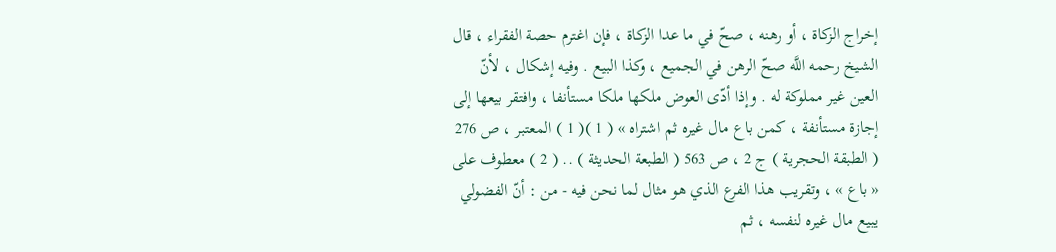إخراج الزكاة ، أو رهنه ، صحّ في ما عدا الزكاة ، فإن اغترم حصة الفقراء ، قال الشيخ رحمه اللَّه صحّ الرهن في الجميع ، وكذا البيع . وفيه إشكال ، لأنّ العين غير مملوكة له . وإذا أدّى العوض ملكها ملكا مستأنفا ، وافتقر بيعها إلى إجازة مستأنفة ، كمن باع مال غيره ثم اشتراه » ( 1 )( 1 ) المعتبر ، ص 276 ( الطبقة الحجرية ) ج 2 ، ص 563 ( الطبعة الحديثة ) .. ( 2 ) معطوف على « باع » ، وتقريب هذا الفرع الذي هو مثال لما نحن فيه - من : أنّ الفضولي يبيع مال غيره لنفسه ، ثم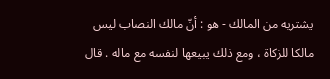يشتريه من المالك - هو : أنّ مالك النصاب ليس مالكا للزكاة ، ومع ذلك يبيعها لنفسه مع ماله . قال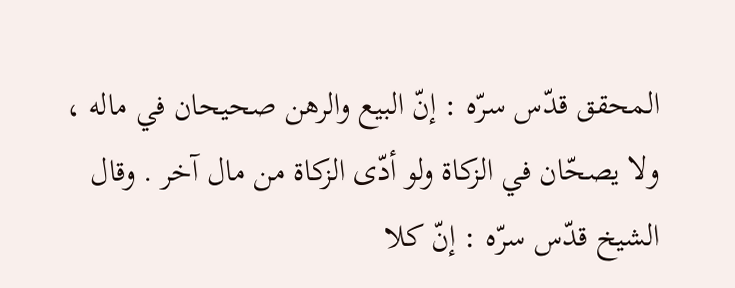المحقق قدّس سرّه : إنّ البيع والرهن صحيحان في ماله ، ولا يصحّان في الزكاة ولو أدّى الزكاة من مال آخر . وقال الشيخ قدّس سرّه : إنّ كلا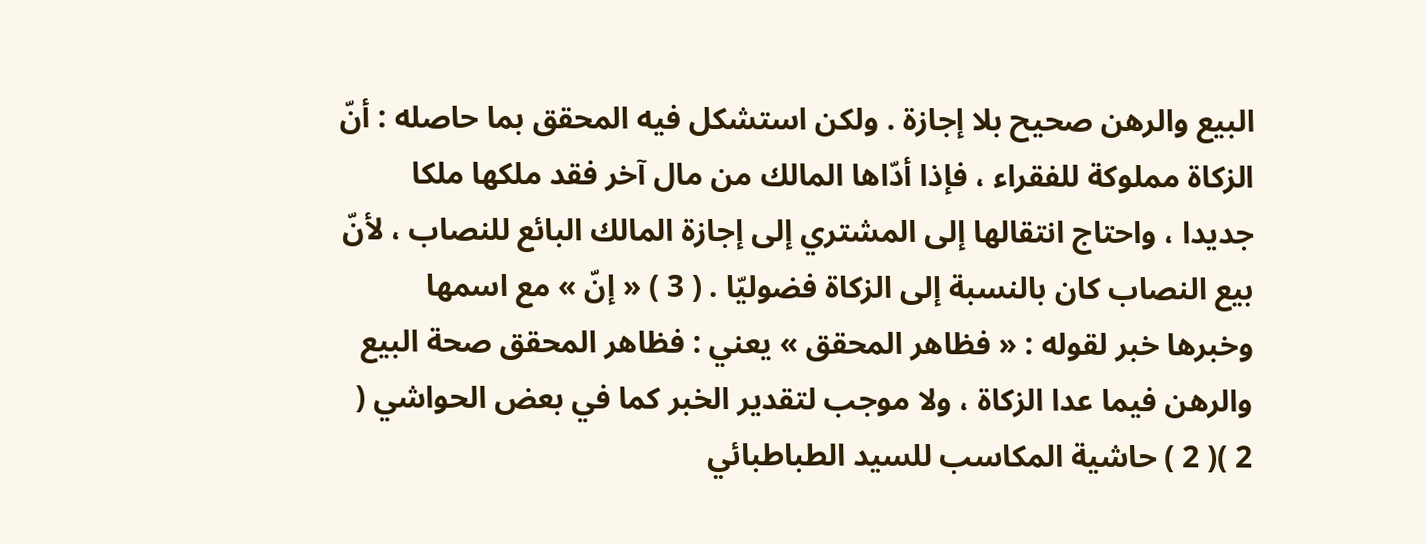البيع والرهن صحيح بلا إجازة . ولكن استشكل فيه المحقق بما حاصله : أنّ الزكاة مملوكة للفقراء ، فإذا أدّاها المالك من مال آخر فقد ملكها ملكا جديدا ، واحتاج انتقالها إلى المشتري إلى إجازة المالك البائع للنصاب ، لأنّ بيع النصاب كان بالنسبة إلى الزكاة فضوليّا . ( 3 ) « إنّ » مع اسمها وخبرها خبر لقوله : « فظاهر المحقق » يعني : فظاهر المحقق صحة البيع والرهن فيما عدا الزكاة ، ولا موجب لتقدير الخبر كما في بعض الحواشي ( 2 )( 2 ) حاشية المكاسب للسيد الطباطبائي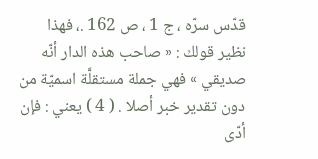قدّس سرّه ، ج 1 ، ص 162 .، فهذا نظير قولك : « صاحب هذه الدار أنّه صديقي » فهي جملة مستقلَّة اسميّة من دون تقدير خبر أصلا . ( 4 ) يعني : فإن أدّى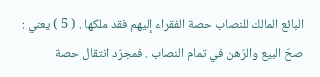البائع المالك للنصاب حصة الفقراء إليهم فقد ملكها . ( 5 ) يعني : صحّ البيع والرّهن في تمام النصاب . فمجرّد انتقال حصة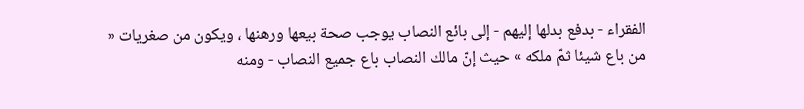الفقراء - بدفع بدلها إليهم - إلى بائع النصاب يوجب صحة بيعها ورهنها ، ويكون من صغريات « من باع شيئا ثمّ ملكه » حيث إنّ مالك النصاب باع جميع النصاب - ومنه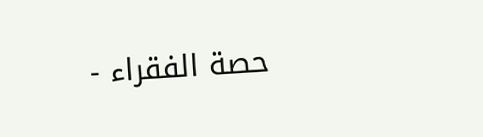حصة الفقراء -